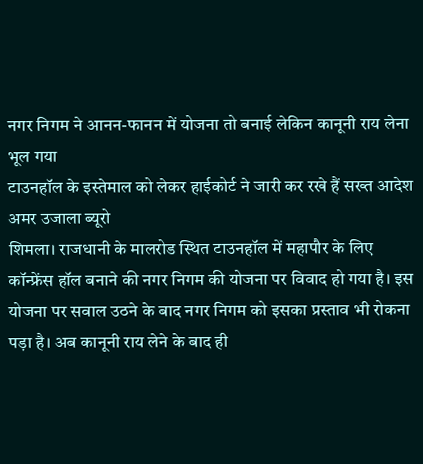नगर निगम ने आनन-फानन में योजना तो बनाई लेकिन कानूनी राय लेना भूल गया
टाउनहॉल के इस्तेमाल को लेकर हाईकोर्ट ने जारी कर रखे हैं सख्त आदेश
अमर उजाला ब्यूरो
शिमला। राजधानी के मालरोड स्थित टाउनहॉल में महापौर के लिए कॉन्फ्रेंस हॉल बनाने की नगर निगम की योजना पर विवाद हो गया है। इस योजना पर सवाल उठने के बाद नगर निगम को इसका प्रस्ताव भी रोकना पड़ा है। अब कानूनी राय लेने के बाद ही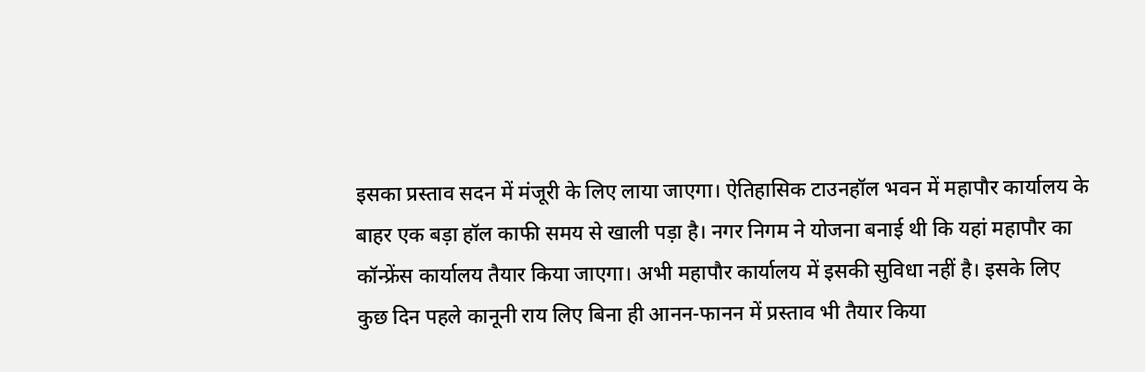इसका प्रस्ताव सदन में मंजूरी के लिए लाया जाएगा। ऐतिहासिक टाउनहॉल भवन में महापौर कार्यालय के बाहर एक बड़ा हॉल काफी समय से खाली पड़ा है। नगर निगम ने योजना बनाई थी कि यहां महापौर का कॉन्फ्रेंस कार्यालय तैयार किया जाएगा। अभी महापौर कार्यालय में इसकी सुविधा नहीं है। इसके लिए कुछ दिन पहले कानूनी राय लिए बिना ही आनन-फानन में प्रस्ताव भी तैयार किया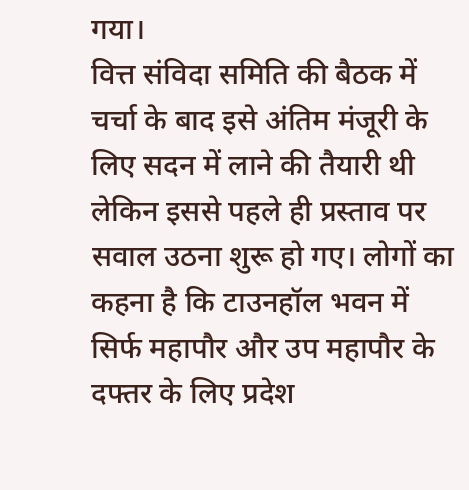गया।
वित्त संविदा समिति की बैठक में चर्चा के बाद इसे अंतिम मंजूरी के लिए सदन में लाने की तैयारी थी लेकिन इससे पहले ही प्रस्ताव पर सवाल उठना शुरू हो गए। लोगों का कहना है कि टाउनहॉल भवन में सिर्फ महापौर और उप महापौर के दफ्तर के लिए प्रदेश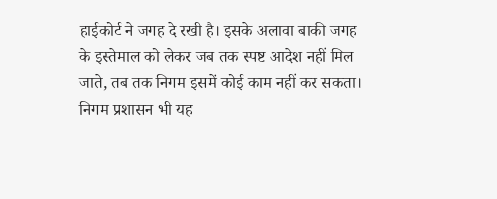हाईकोर्ट ने जगह दे रखी है। इसके अलावा बाकी जगह के इस्तेमाल को लेकर जब तक स्पष्ट आदेश नहीं मिल जाते, तब तक निगम इसमें कोई काम नहीं कर सकता। निगम प्रशासन भी यह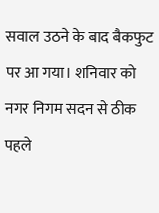सवाल उठने के बाद बैकफुट पर आ गया। शनिवार को नगर निगम सदन से ठीक पहले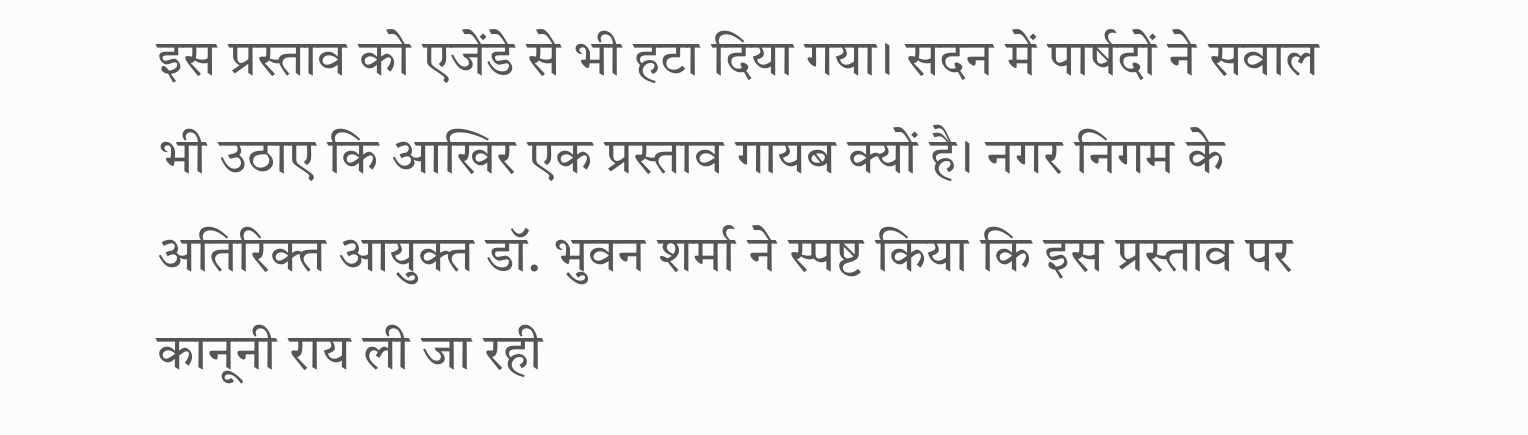इस प्रस्ताव को एजेंडे से भी हटा दिया गया। सदन में पार्षदों ने सवाल भी उठाए कि आखिर एक प्रस्ताव गायब क्यों है। नगर निगम के अतिरिक्त आयुक्त डॉ. भुवन शर्मा ने स्पष्ट किया कि इस प्रस्ताव पर कानूनी राय ली जा रही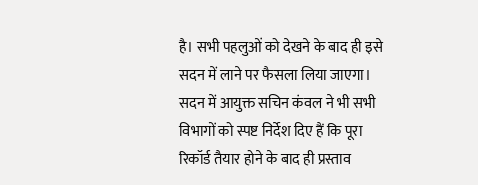है। सभी पहलुओं को देखने के बाद ही इसे सदन में लाने पर फैसला लिया जाएगा। सदन में आयुक्त सचिन कंवल ने भी सभी विभागों को स्पष्ट निर्देश दिए हैं कि पूरा रिकॉर्ड तैयार होने के बाद ही प्रस्ताव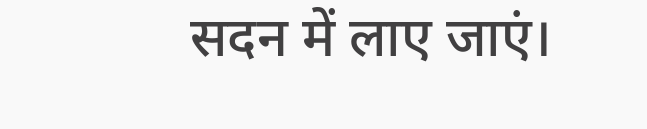सदन में लाए जाएं।